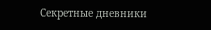Секретные дневники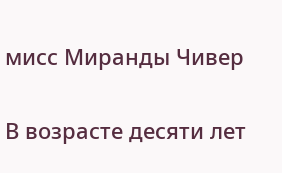мисс Миранды Чивер

В возрасте десяти лет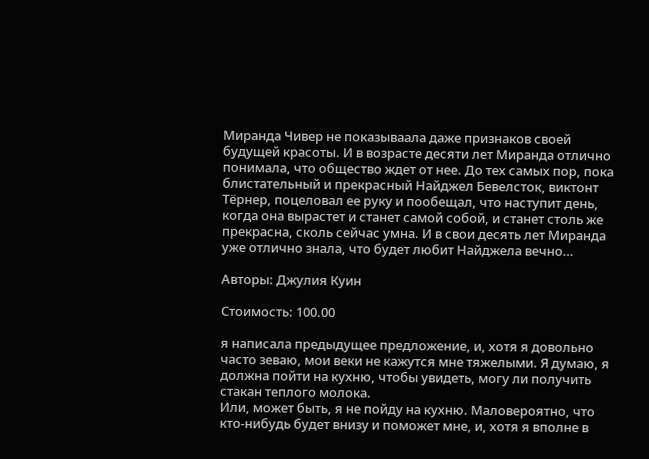Миранда Чивер не показываала даже признаков своей будущей красоты. И в возрасте десяти лет Миранда отлично понимала, что общество ждет от нее. До тех самых пор, пока блистательный и прекрасный Найджел Бевелсток, виктонт Тёрнер, поцеловал ее руку и пообещал, что наступит день, когда она вырастет и станет самой собой, и станет столь же прекрасна, сколь сейчас умна. И в свои десять лет Миранда уже отлично знала, что будет любит Найджела вечно…

Авторы: Джулия Куин

Стоимость: 100.00

я написала предыдущее предложение, и, хотя я довольно часто зеваю, мои веки не кажутся мне тяжелыми. Я думаю, я должна пойти на кухню, чтобы увидеть, могу ли получить стакан теплого молока.
Или, может быть, я не пойду на кухню. Маловероятно, что кто-нибудь будет внизу и поможет мне, и, хотя я вполне в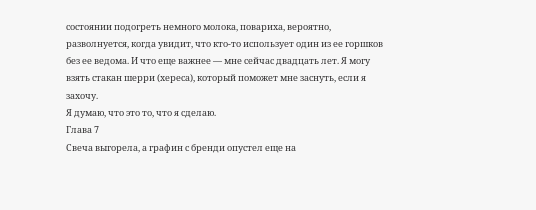состоянии подогреть немного молока, повариха, вероятно, разволнуется, когда увидит, что кто-то использует один из ее горшков без ее ведома. И что еще важнее — мне сейчас двадцать лет. Я могу взять стакан шерри (хереса), который поможет мне заснуть, если я захочу.
Я думаю, что это то, что я сделаю.
Глава 7
Свеча выгорела, а графин с бренди опустел еще на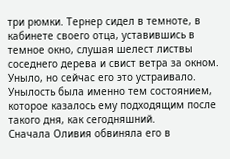три рюмки. Тернер сидел в темноте, в кабинете своего отца, уставившись в темное окно, слушая шелест листвы соседнего дерева и свист ветра за окном.
Уныло, но сейчас его это устраивало. Унылость была именно тем состоянием, которое казалось ему подходящим после такого дня, как сегодняшний.
Сначала Оливия обвиняла его в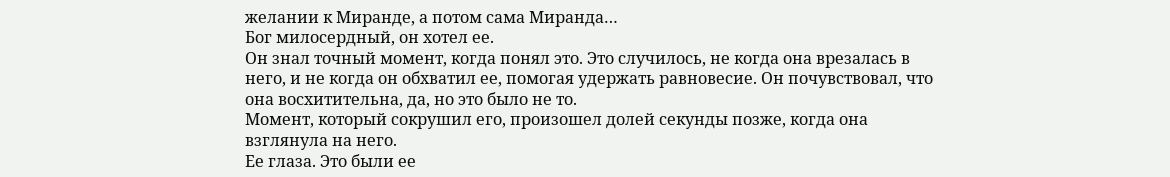желании к Миранде, а потом сама Миранда…
Бог милосердный, он хотел ее.
Он знал точный момент, когда понял это. Это случилось, не когда она врезалась в него, и не когда он обхватил ее, помогая удержать равновесие. Он почувствовал, что она восхитительна, да, но это было не то.
Момент, который сокрушил его, произошел долей секунды позже, когда она взглянула на него.
Ее глаза. Это были ее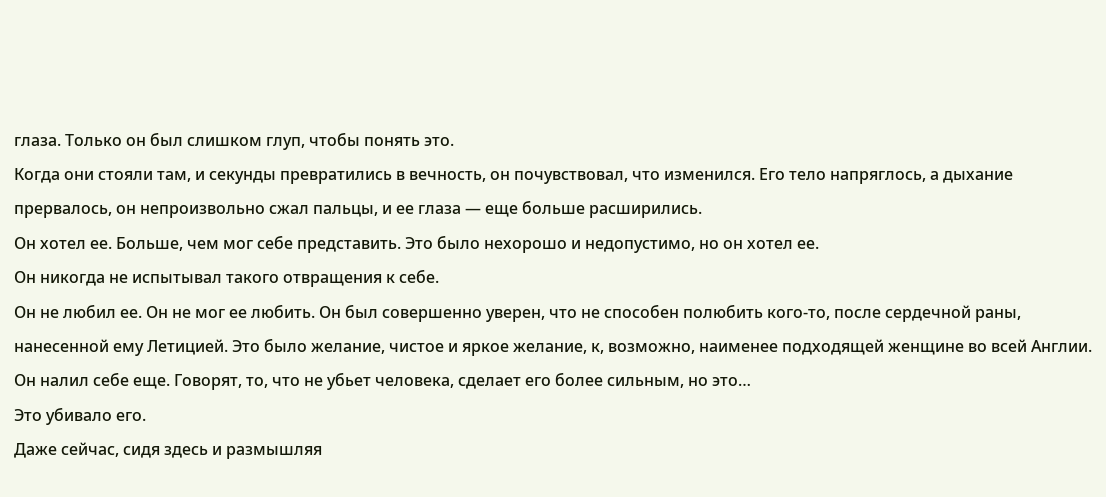глаза. Только он был слишком глуп, чтобы понять это.
Когда они стояли там, и секунды превратились в вечность, он почувствовал, что изменился. Его тело напряглось, а дыхание прервалось, он непроизвольно сжал пальцы, и ее глаза — еще больше расширились.
Он хотел ее. Больше, чем мог себе представить. Это было нехорошо и недопустимо, но он хотел ее.
Он никогда не испытывал такого отвращения к себе.
Он не любил ее. Он не мог ее любить. Он был совершенно уверен, что не способен полюбить кого-то, после сердечной раны, нанесенной ему Летицией. Это было желание, чистое и яркое желание, к, возможно, наименее подходящей женщине во всей Англии.
Он налил себе еще. Говорят, то, что не убьет человека, сделает его более сильным, но это…
Это убивало его.
Даже сейчас, сидя здесь и размышляя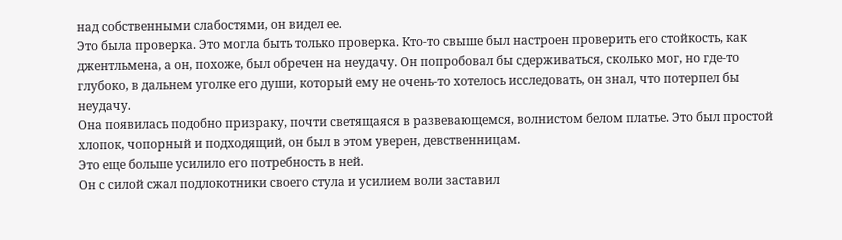над собственными слабостями, он видел ее.
Это была проверка. Это могла быть только проверка. Кто-то свыше был настроен проверить его стойкость, как джентльмена, а он, похоже, был обречен на неудачу. Он попробовал бы сдерживаться, сколько мог, но где-то глубоко, в дальнем уголке его души, который ему не очень-то хотелось исследовать, он знал, что потерпел бы неудачу.
Она появилась подобно призраку, почти светящаяся в развевающемся, волнистом белом платье. Это был простой хлопок, чопорный и подходящий, он был в этом уверен, девственницам.
Это еще больше усилило его потребность в ней.
Он с силой сжал подлокотники своего стула и усилием воли заставил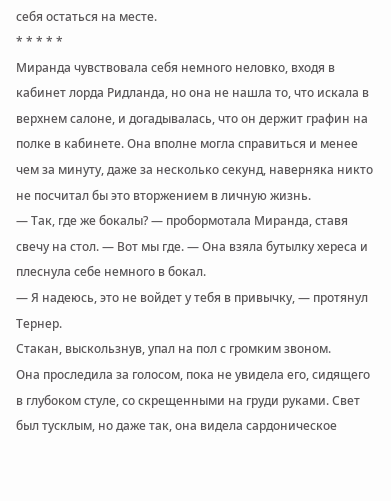себя остаться на месте.
* * * * *
Миранда чувствовала себя немного неловко, входя в кабинет лорда Ридланда, но она не нашла то, что искала в верхнем салоне, и догадывалась, что он держит графин на полке в кабинете. Она вполне могла справиться и менее чем за минуту, даже за несколько секунд, наверняка никто не посчитал бы это вторжением в личную жизнь.
— Так, где же бокалы? — пробормотала Миранда, ставя свечу на стол. — Вот мы где. — Она взяла бутылку хереса и плеснула себе немного в бокал.
— Я надеюсь, это не войдет у тебя в привычку, — протянул Тернер.
Стакан, выскользнув, упал на пол с громким звоном.
Она проследила за голосом, пока не увидела его, сидящего в глубоком стуле, со скрещенными на груди руками. Свет был тусклым, но даже так, она видела сардоническое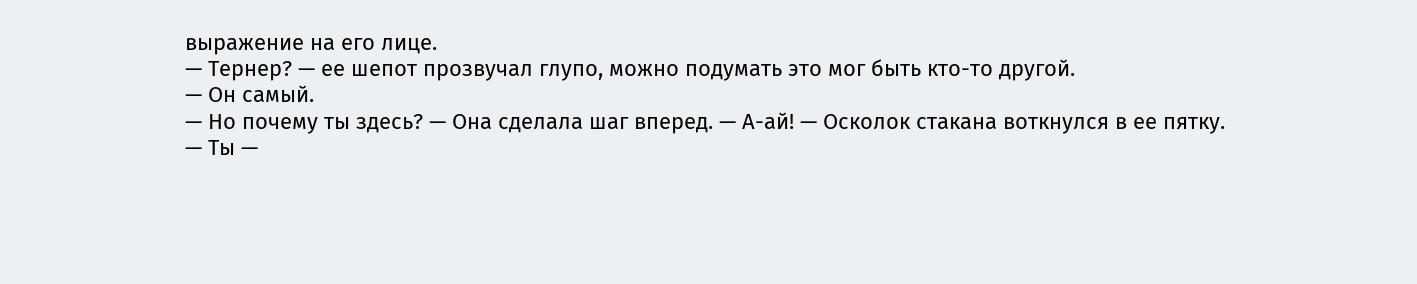выражение на его лице.
— Тернер? — ее шепот прозвучал глупо, можно подумать это мог быть кто-то другой.
— Он самый.
— Но почему ты здесь? — Она сделала шаг вперед. — А-ай! — Осколок стакана воткнулся в ее пятку.
— Ты —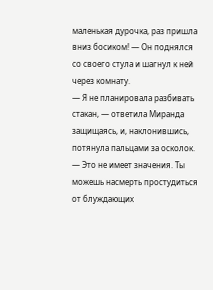маленькая дурочка, раз пришла вниз босиком! — Он поднялся со своего стула и шагнул к ней через комнату.
— Я не планировала разбивать стакан, — ответила Миранда защищаясь, и, наклонившись, потянула пальцами за осколок.
— Это не имеет значения. Ты можешь насмерть простудиться от блуждающих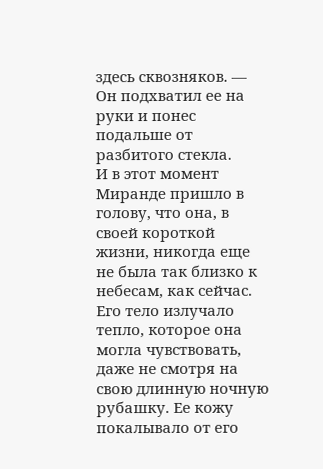здесь сквозняков. — Он подхватил ее на руки и понес подальше от разбитого стекла.
И в этот момент Миранде пришло в голову, что она, в своей короткой жизни, никогда еще не была так близко к небесам, как сейчас. Его тело излучало тепло, которое она могла чувствовать, даже не смотря на свою длинную ночную рубашку. Ее кожу покалывало от его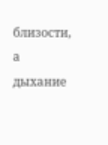близости, а дыхание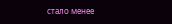стало менее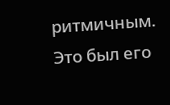ритмичным.
Это был его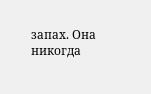запах. Она никогда